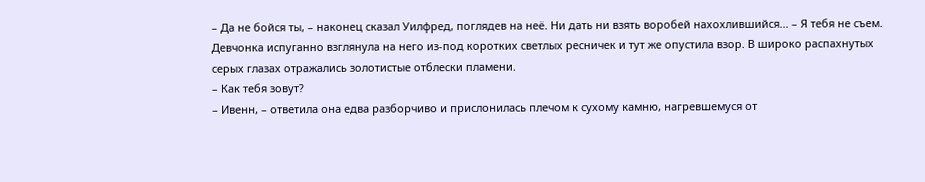– Да не бойся ты, – наконец сказал Уилфред, поглядев на неё. Ни дать ни взять воробей нахохлившийся... – Я тебя не съем.
Девчонка испуганно взглянула на него из-под коротких светлых ресничек и тут же опустила взор. В широко распахнутых серых глазах отражались золотистые отблески пламени.
– Как тебя зовут?
– Ивенн, – ответила она едва разборчиво и прислонилась плечом к сухому камню, нагревшемуся от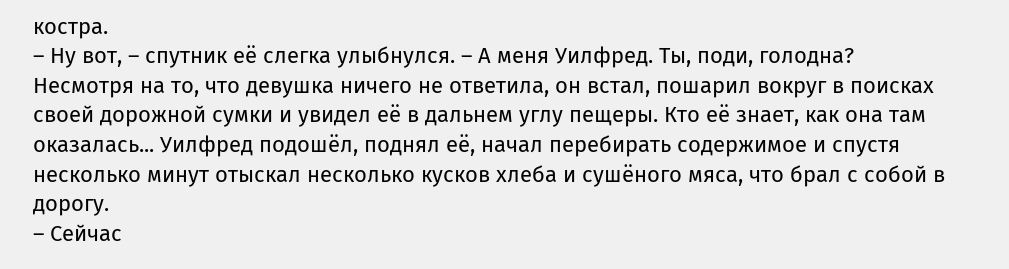костра.
– Ну вот, – спутник её слегка улыбнулся. – А меня Уилфред. Ты, поди, голодна?
Несмотря на то, что девушка ничего не ответила, он встал, пошарил вокруг в поисках своей дорожной сумки и увидел её в дальнем углу пещеры. Кто её знает, как она там оказалась... Уилфред подошёл, поднял её, начал перебирать содержимое и спустя несколько минут отыскал несколько кусков хлеба и сушёного мяса, что брал с собой в дорогу.
– Сейчас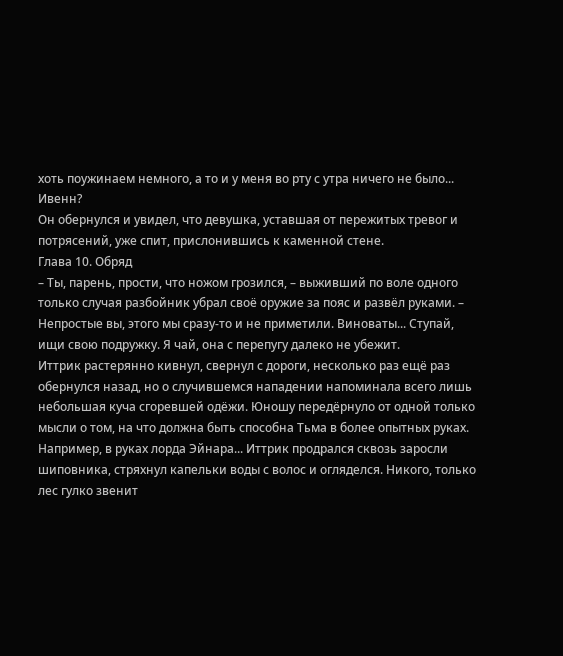хоть поужинаем немного, а то и у меня во рту с утра ничего не было... Ивенн?
Он обернулся и увидел, что девушка, уставшая от пережитых тревог и потрясений, уже спит, прислонившись к каменной стене.
Глава 10. Обряд
– Ты, парень, прости, что ножом грозился, – выживший по воле одного только случая разбойник убрал своё оружие за пояс и развёл руками. – Непростые вы, этого мы сразу-то и не приметили. Виноваты... Ступай, ищи свою подружку. Я чай, она с перепугу далеко не убежит.
Иттрик растерянно кивнул, свернул с дороги, несколько раз ещё раз обернулся назад, но о случившемся нападении напоминала всего лишь небольшая куча сгоревшей одёжи. Юношу передёрнуло от одной только мысли о том, на что должна быть способна Тьма в более опытных руках. Например, в руках лорда Эйнара... Иттрик продрался сквозь заросли шиповника, стряхнул капельки воды с волос и огляделся. Никого, только лес гулко звенит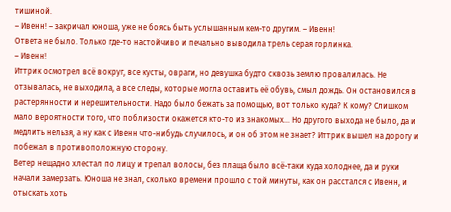тишиной.
– Ивенн! – закричал юноша, уже не боясь быть услышанным кем-то другим. – Ивенн!
Ответа не было. Только где-то настойчиво и печально выводила трель серая горлинка.
– Ивенн!
Иттрик осмотрел всё вокруг, все кусты, овраги, но девушка будто сквозь землю провалилась. Не отзывалась, не выходила, а все следы, которые могла оставить её обувь, смыл дождь. Он остановился в растерянности и нерешительности. Надо было бежать за помощью, вот только куда? К кому? Слишком мало вероятности того, что поблизости окажется кто-то из знакомых... Но другого выхода не было, да и медлить нельзя, а ну как с Ивенн что-нибудь случилось, и он об этом не знает? Иттрик вышел на дорогу и побежал в противоположную сторону.
Ветер нещадно хлестал по лицу и трепал волосы, без плаща было всё-таки куда холоднее, да и руки начали замерзать. Юноша не знал, сколько времени прошло с той минуты, как он расстался с Ивенн, и отыскать хоть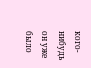кого-нибудь он уже было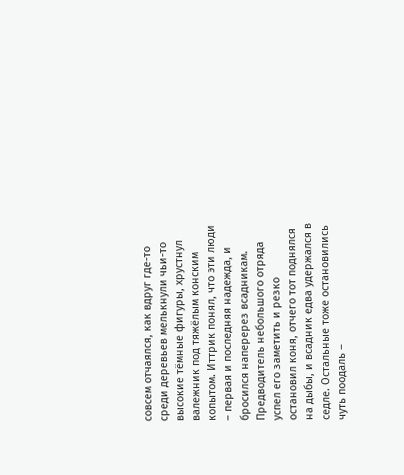совсем отчаялся, как вдруг где-то среди деревьев мелькнули чьи-то высокие тёмные фигуры, хрустнул валежник под тяжёлым конским копытом. Иттрик понял, что эти люди – первая и последняя надежда, и бросился наперерез всадникам. Предводитель небольшого отряда успел его заметить и резко остановил коня, отчего тот поднялся на дыбы, и всадник едва удержался в седле. Остальные тоже остановились чуть поодаль –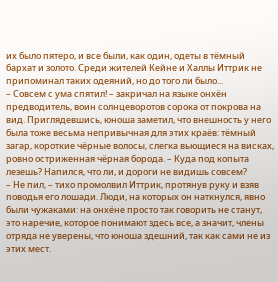их было пятеро, и все были, как один, одеты в тёмный бархат и золото. Среди жителей Кейне и Халлы Иттрик не припоминал таких одеяний, но до того ли было...
– Совсем с ума спятил! – закричал на языке онхён предводитель, воин солнцеворотов сорока от покрова на вид. Приглядевшись, юноша заметил, что внешность у него была тоже весьма непривычная для этих краёв: тёмный загар, короткие чёрные волосы, слегка вьющиеся на висках, ровно остриженная чёрная борода. – Куда под копыта лезешь? Напился, что ли, и дороги не видишь совсем?
– Не пил, – тихо промолвил Иттрик, протянув руку и взяв поводья его лошади. Люди, на которых он наткнулся, явно были чужаками: на онхёне просто так говорить не станут, это наречие, которое понимают здесь все, а значит, члены отряда не уверены, что юноша здешний, так как сами не из этих мест.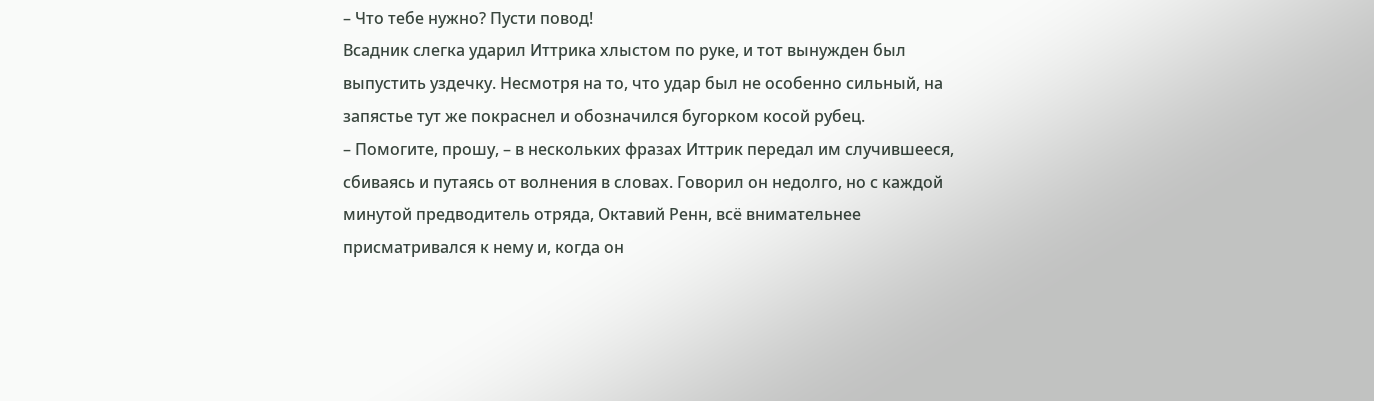– Что тебе нужно? Пусти повод!
Всадник слегка ударил Иттрика хлыстом по руке, и тот вынужден был выпустить уздечку. Несмотря на то, что удар был не особенно сильный, на запястье тут же покраснел и обозначился бугорком косой рубец.
– Помогите, прошу, – в нескольких фразах Иттрик передал им случившееся, сбиваясь и путаясь от волнения в словах. Говорил он недолго, но с каждой минутой предводитель отряда, Октавий Ренн, всё внимательнее присматривался к нему и, когда он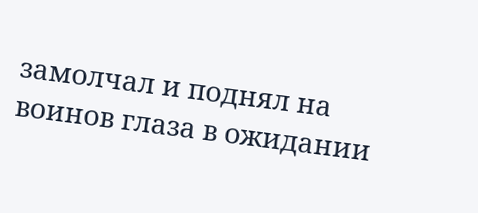замолчал и поднял на воинов глаза в ожидании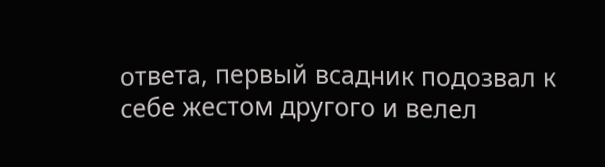ответа, первый всадник подозвал к себе жестом другого и велел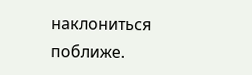наклониться поближе.